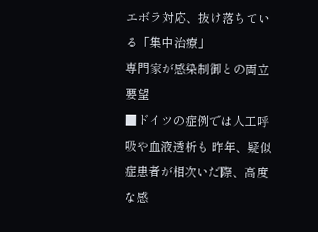エボラ対応、抜け落ちている「集中治療」
専門家が感染制御との両立要望
■ドイツの症例では人工呼吸や血液透析も 昨年、疑似症患者が相次いだ際、高度な感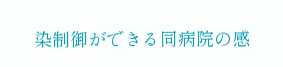染制御ができる同病院の感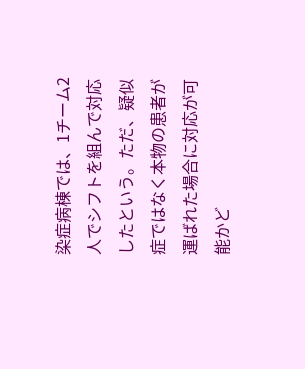染症病棟では、1チーム2人でシフトを組んで対応したという。ただ、疑似症ではなく本物の患者が運ばれた場合に対応が可能かど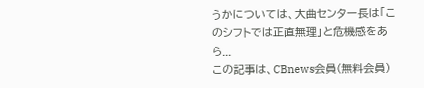うかについては、大曲センター長は「このシフトでは正直無理」と危機感をあら...
この記事は、CBnews会員(無料会員)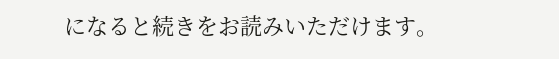になると続きをお読みいただけます。